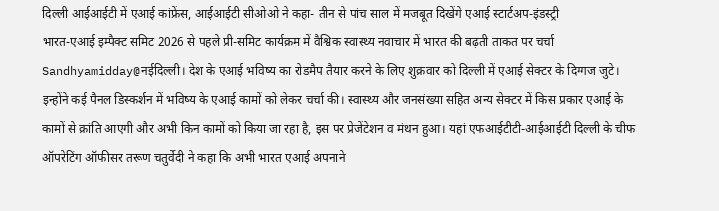दिल्ली आईआईटी में एआई कांफ्रेंस, आईआईटी सीओओ ने कहा- तीन से पांच साल में मजबूत दिखेंगे एआई स्टार्टअप-इंडस्ट्री
भारत-एआई इम्पैक्ट समिट 2026 से पहले प्री-समिट कार्यक्रम में वैश्विक स्वास्थ्य नवाचार में भारत की बढ़ती ताकत पर चर्चा
Sandhyamidday@नईदिल्ली। देश के एआई भविष्य का रोडमैप तैयार करने के लिए शुक्रवार को दिल्ली में एआई सेक्टर के दिग्गज जुटे। इन्होंने कई पैनल डिस्कर्शन में भविष्य के एआई कामों को लेकर चर्चा की। स्वास्थ्य और जनसंख्या सहित अन्य सेक्टर में किस प्रकार एआई के कामों से क्रांति आएगी और अभी किन कामों को किया जा रहा है, इस पर प्रेजेंटेशन व मंथन हुआ। यहां एफआईटीटी-आईआईटी दिल्ली के चीफ ऑपरेटिंग ऑफीसर तरूण चतुर्वेदी ने कहा कि अभी भारत एआई अपनाने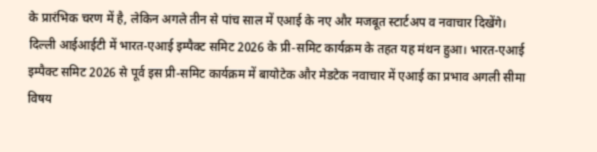के प्रारंभिक चरण में है, लेकिन अगले तीन से पांच साल में एआई के नए और मजबूत स्टार्टअप व नवाचार दिखेंगे।
दिल्ली आईआईटी में भारत-एआई इम्पैक्ट समिट 2026 के प्री-समिट कार्यक्रम के तहत यह मंथन हुआ। भारत-एआई इम्पैक्ट समिट 2026 से पूर्व इस प्री-समिट कार्यक्रम में बायोटेक और मेडटेक नवाचार में एआई का प्रभाव अगली सीमा विषय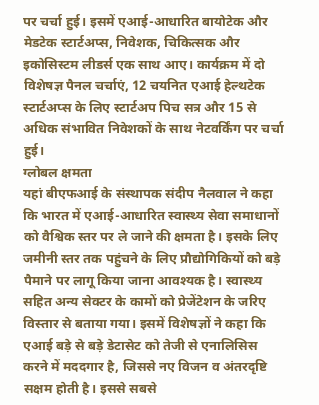पर चर्चा हुई। इसमें एआई-आधारित बायोटेक और मेडटेक स्टार्टअप्स, निवेशक, चिकित्सक और इकोसिस्टम लीडर्स एक साथ आए। कार्यक्रम में दो विशेषज्ञ पैनल चर्चाएं, 12 चयनित एआई हेल्थटेक स्टार्टअप्स के लिए स्टार्टअप पिच सत्र और 15 से अधिक संभावित निवेशकों के साथ नेटवर्किंग पर चर्चा हुई।
ग्लोबल क्षमता
यहां बीएफआई के संस्थापक संदीप नैलवाल ने कहा कि भारत में एआई-आधारित स्वास्थ्य सेवा समाधानों को वैश्विक स्तर पर ले जाने की क्षमता है। इसके लिए जमीनी स्तर तक पहुंचने के लिए प्रौद्योगिकियों को बड़े पैमाने पर लागू किया जाना आवश्यक है। स्वास्थ्य सहित अन्य सेक्टर के कामों को प्रेजेंटेशन के जरिए विस्तार से बताया गया। इसमें विशेषज्ञों ने कहा कि एआई बड़े से बड़े डेटासेट को तेजी से एनालिसिस करने में मददगार है, जिससे नए विजन व अंतरदृष्टि सक्षम होती है। इससे सबसे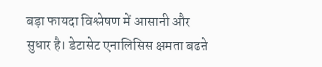बड़ा फायदा विश्लेषण में आसानी और सुधार है। डेटासेट एनालिसिस क्षमता बढऩे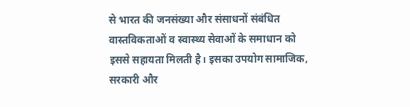से भारत की जनसंख्या और संसाधनों संबंधित वास्तविकताओं व स्वास्थ्य सेवाओं के समाधान को इससे सहायता मिलती है। इसका उपयोग सामाजिक, सरकारी और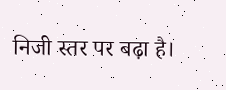निजी स्तर पर बढ़ा है।